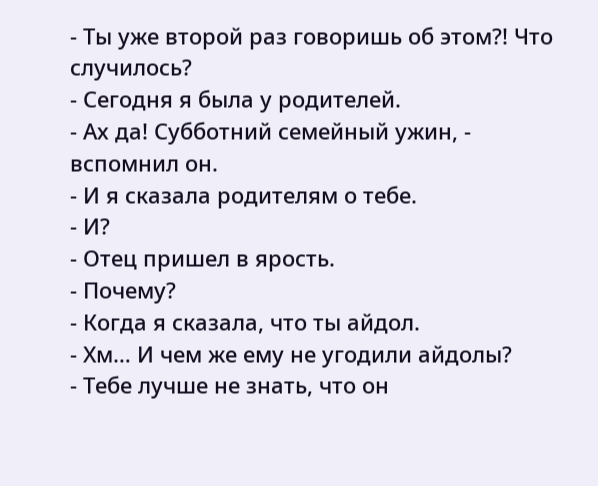- Ты уже второй раз говоришь об этом?! Что случилось?
- Сегодня я была у родителей.
- Ах да! Субботний семейный ужин, - вспомнил он.
- И я сказала родителям о тебе.
- И?
- Отец пришел в ярость.
- Почему?
- Когда я сказала, что ты айдол.
- Хм… И чем же ему не угодили айдолы?
- Тебе лучше не знать, что он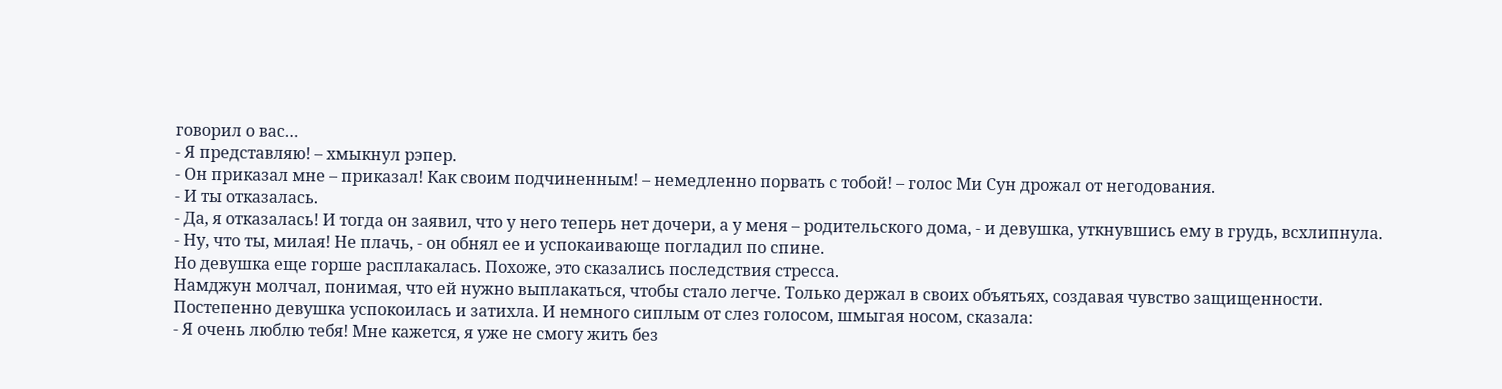говорил о вас…
- Я представляю! – хмыкнул рэпер.
- Он приказал мне – приказал! Как своим подчиненным! – немедленно порвать с тобой! – голос Ми Сун дрожал от негодования.
- И ты отказалась.
- Да, я отказалась! И тогда он заявил, что у него теперь нет дочери, а у меня – родительского дома, - и девушка, уткнувшись ему в грудь, всхлипнула.
- Ну, что ты, милая! Не плачь, - он обнял ее и успокаивающе погладил по спине.
Но девушка еще горше расплакалась. Похоже, это сказались последствия стресса.
Намджун молчал, понимая, что ей нужно выплакаться, чтобы стало легче. Только держал в своих объятьях, создавая чувство защищенности.
Постепенно девушка успокоилась и затихла. И немного сиплым от слез голосом, шмыгая носом, сказала:
- Я очень люблю тебя! Мне кажется, я уже не смогу жить без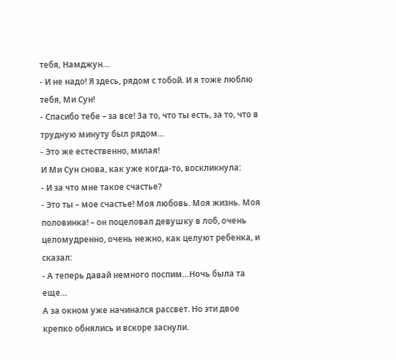тебя, Намджун…
- И не надо! Я здесь, рядом с тобой. И я тоже люблю тебя, Ми Сун!
- Спасибо тебе – за все! За то, что ты есть, за то, что в трудную минуту был рядом…
- Это же естественно, милая!
И Ми Сун снова, как уже когда-то, воскликнула:
- И за что мне такое счастье?
- Это ты – мое счастье! Моя любовь. Моя жизнь. Моя половинка! – он поцеловал девушку в лоб, очень целомудренно, очень нежно, как целуют ребенка, и сказал:
- А теперь давай немного поспим…Ночь была та еще…
А за окном уже начинался рассвет. Но эти двое крепко обнялись и вскоре заснули.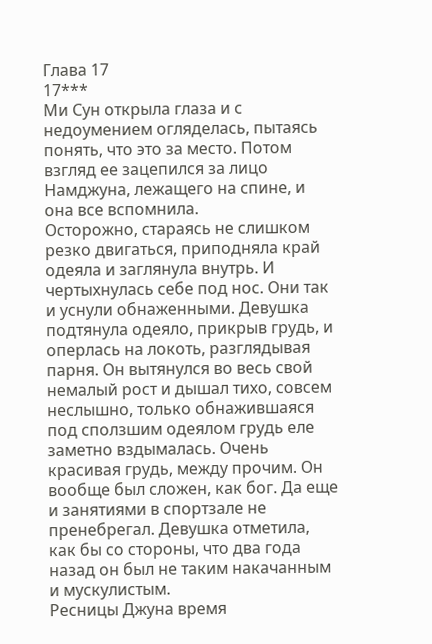Глава 17
17***
Ми Сун открыла глаза и с недоумением огляделась, пытаясь понять, что это за место. Потом взгляд ее зацепился за лицо Намджуна, лежащего на спине, и она все вспомнила.
Осторожно, стараясь не слишком резко двигаться, приподняла край одеяла и заглянула внутрь. И чертыхнулась себе под нос. Они так и уснули обнаженными. Девушка подтянула одеяло, прикрыв грудь, и оперлась на локоть, разглядывая парня. Он вытянулся во весь свой немалый рост и дышал тихо, совсем неслышно, только обнажившаяся под сползшим одеялом грудь еле заметно вздымалась. Очень красивая грудь, между прочим. Он вообще был сложен, как бог. Да еще и занятиями в спортзале не пренебрегал. Девушка отметила, как бы со стороны, что два года назад он был не таким накачанным и мускулистым.
Ресницы Джуна время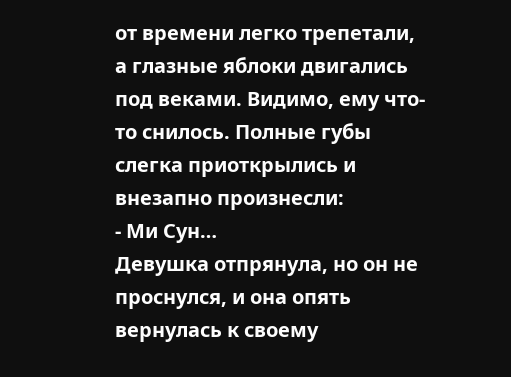от времени легко трепетали, а глазные яблоки двигались под веками. Видимо, ему что-то снилось. Полные губы слегка приоткрылись и внезапно произнесли:
- Ми Сун…
Девушка отпрянула, но он не проснулся, и она опять вернулась к своему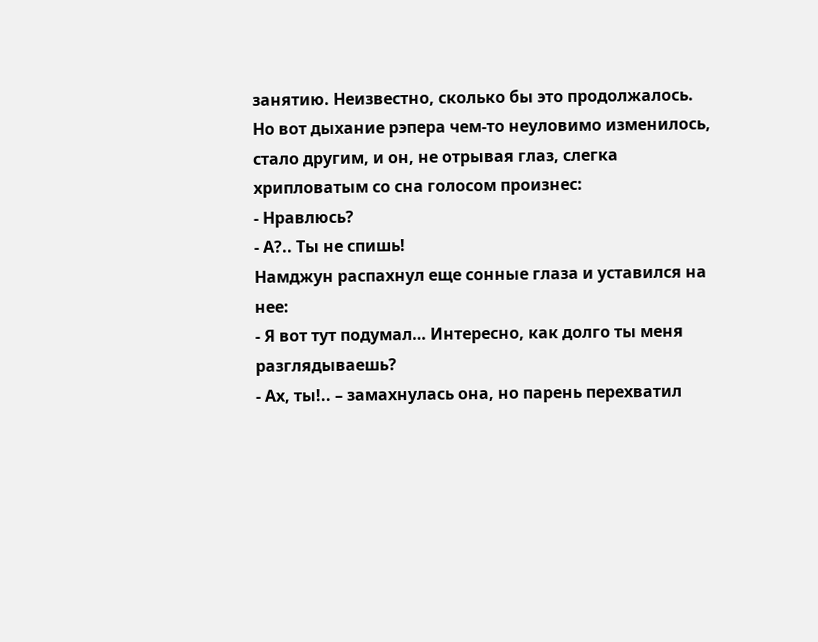занятию. Неизвестно, сколько бы это продолжалось. Но вот дыхание рэпера чем-то неуловимо изменилось, стало другим, и он, не отрывая глаз, слегка хрипловатым со сна голосом произнес:
- Нравлюсь?
- А?.. Ты не спишь!
Намджун распахнул еще сонные глаза и уставился на нее:
- Я вот тут подумал… Интересно, как долго ты меня разглядываешь?
- Ах, ты!.. – замахнулась она, но парень перехватил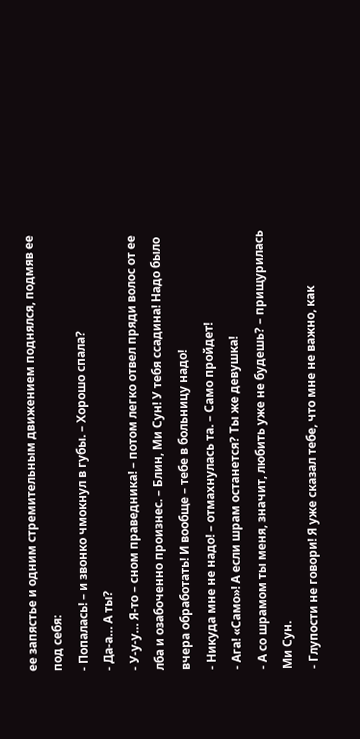ее запястье и одним стремительным движением поднялся, подмяв ее под себя:
- Попалась! – и звонко чмокнул в губы. – Хорошо спала?
- Да-а… А ты?
- У-у-у… Я-то – сном праведника! – потом легко отвел пряди волос от ее лба и озабоченно произнес. – Блин, Ми Сун! У тебя ссадина! Надо было вчера обработать! И вообще – тебе в больницу надо!
- Никуда мне не надо! – отмахнулась та. – Само пройдет!
- Ага! «Само»! А если шрам останется? Ты же девушка!
- А со шрамом ты меня, значит, любить уже не будешь? – прищурилась Ми Сун.
- Глупости не говори! Я уже сказал тебе, что мне не важно, как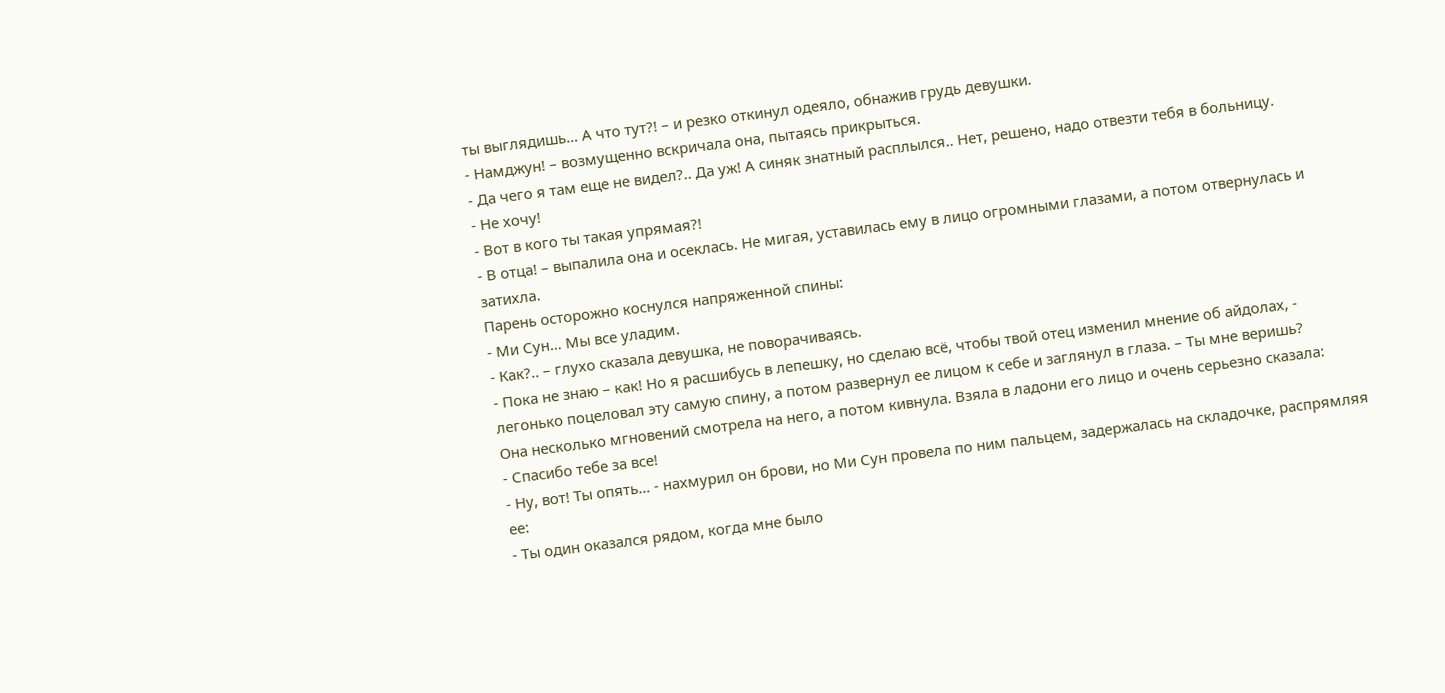ты выглядишь… А что тут?! – и резко откинул одеяло, обнажив грудь девушки.
- Намджун! – возмущенно вскричала она, пытаясь прикрыться.
- Да чего я там еще не видел?.. Да уж! А синяк знатный расплылся.. Нет, решено, надо отвезти тебя в больницу.
- Не хочу!
- Вот в кого ты такая упрямая?!
- В отца! – выпалила она и осеклась. Не мигая, уставилась ему в лицо огромными глазами, а потом отвернулась и затихла.
Парень осторожно коснулся напряженной спины:
- Ми Сун… Мы все уладим.
- Как?.. – глухо сказала девушка, не поворачиваясь.
- Пока не знаю – как! Но я расшибусь в лепешку, но сделаю всё, чтобы твой отец изменил мнение об айдолах, - легонько поцеловал эту самую спину, а потом развернул ее лицом к себе и заглянул в глаза. – Ты мне веришь?
Она несколько мгновений смотрела на него, а потом кивнула. Взяла в ладони его лицо и очень серьезно сказала:
- Спасибо тебе за все!
- Ну, вот! Ты опять… - нахмурил он брови, но Ми Сун провела по ним пальцем, задержалась на складочке, распрямляя ее:
- Ты один оказался рядом, когда мне было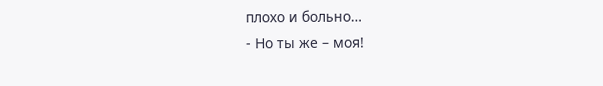плохо и больно…
- Но ты же – моя!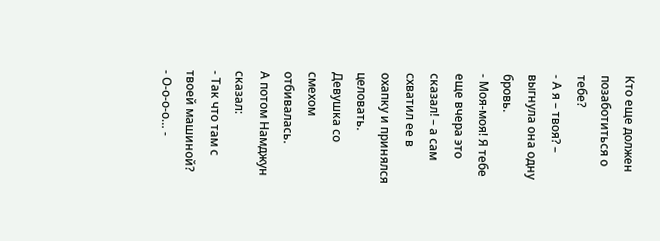Кто еще должен позаботиться о тебе?
- А я – твоя? – выгнула она одну бровь.
- Моя-моя! Я тебе еще вчера это сказал! – а сам схватил ее в охапку и принялся целовать.
Девушка со смехом отбивалась.
А потом Намджун сказал:
- Так что там с твоей машиной?
- О-о-о-о… -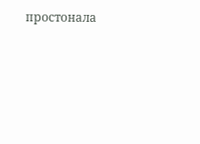простонала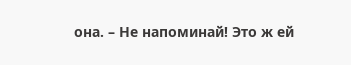она. – Не напоминай! Это ж ей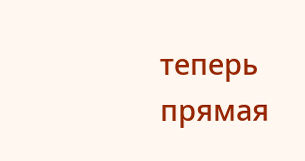теперь прямая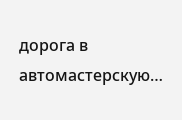дорога в автомастерскую…